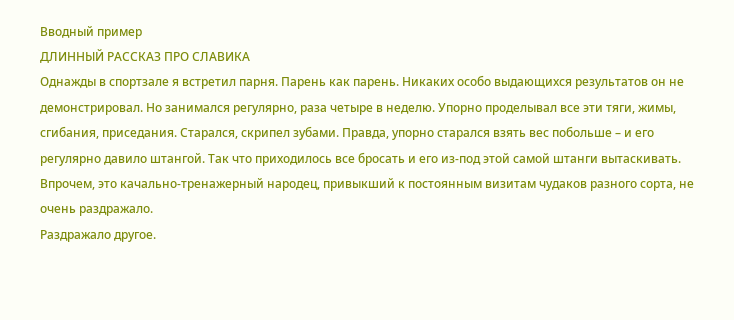Вводный пример
ДЛИННЫЙ РАССКАЗ ПРО СЛАВИКА
Однажды в спортзале я встретил парня. Парень как парень. Никаких особо выдающихся результатов он не демонстрировал. Но занимался регулярно, раза четыре в неделю. Упорно проделывал все эти тяги, жимы, сгибания, приседания. Старался, скрипел зубами. Правда, упорно старался взять вес побольше – и его регулярно давило штангой. Так что приходилось все бросать и его из-под этой самой штанги вытаскивать.
Впрочем, это качально-тренажерный народец, привыкший к постоянным визитам чудаков разного сорта, не очень раздражало.
Раздражало другое.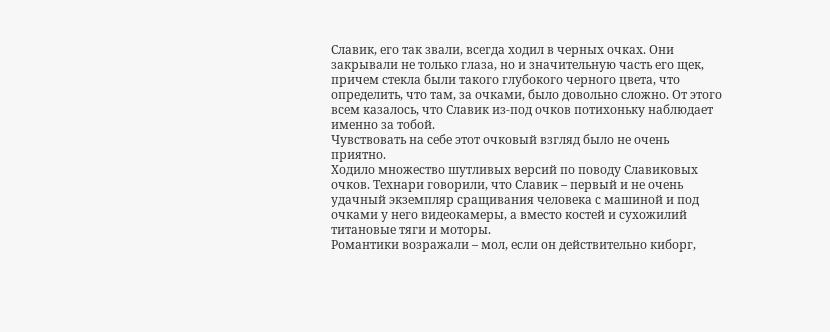Славик, его так звали, всегда ходил в черных очках. Они закрывали не только глаза, но и значительную часть его щек, причем стекла были такого глубокого черного цвета, что определить, что там, за очками, было довольно сложно. От этого всем казалось, что Славик из-под очков потихоньку наблюдает именно за тобой.
Чувствовать на себе этот очковый взгляд было не очень приятно.
Ходило множество шутливых версий по поводу Славиковых очков. Технари говорили, что Славик – первый и не очень удачный экземпляр сращивания человека с машиной и под очками у него видеокамеры, а вместо костей и сухожилий титановые тяги и моторы.
Романтики возражали – мол, если он действительно киборг,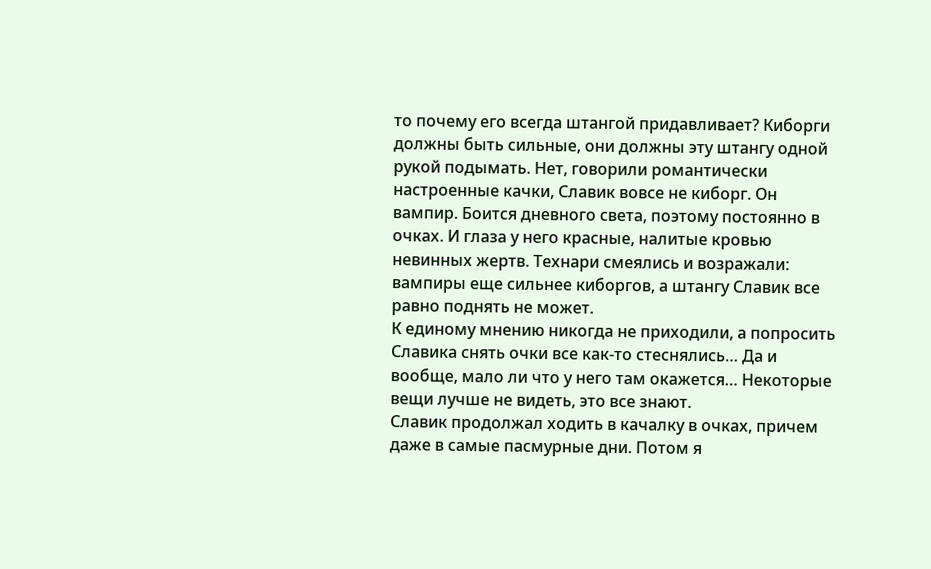то почему его всегда штангой придавливает? Киборги должны быть сильные, они должны эту штангу одной рукой подымать. Нет, говорили романтически настроенные качки, Славик вовсе не киборг. Он вампир. Боится дневного света, поэтому постоянно в очках. И глаза у него красные, налитые кровью невинных жертв. Технари смеялись и возражали: вампиры еще сильнее киборгов, а штангу Славик все равно поднять не может.
К единому мнению никогда не приходили, а попросить Славика снять очки все как-то стеснялись… Да и вообще, мало ли что у него там окажется… Некоторые вещи лучше не видеть, это все знают.
Славик продолжал ходить в качалку в очках, причем даже в самые пасмурные дни. Потом я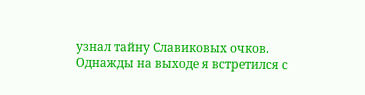узнал тайну Славиковых очков.
Однажды на выходе я встретился с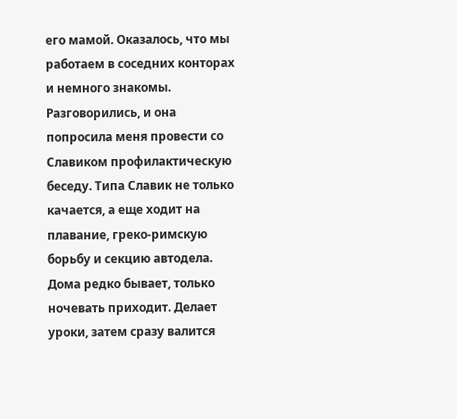его мамой. Оказалось, что мы работаем в соседних конторах и немного знакомы. Разговорились, и она попросила меня провести со Славиком профилактическую беседу. Типа Славик не только качается, а еще ходит на плавание, греко-римскую борьбу и секцию автодела. Дома редко бывает, только ночевать приходит. Делает уроки, затем сразу валится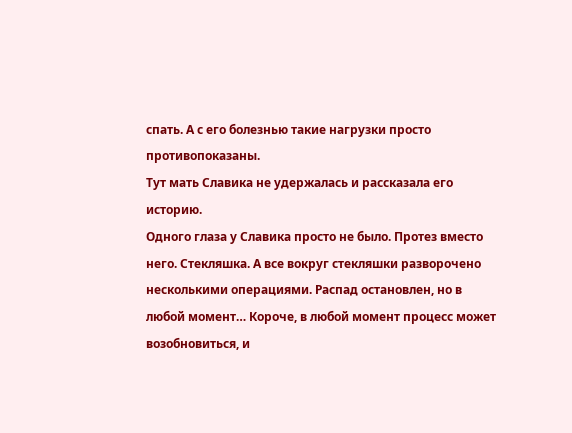спать. А с его болезнью такие нагрузки просто противопоказаны.
Тут мать Славика не удержалась и рассказала его историю.
Одного глаза у Славика просто не было. Протез вместо него. Стекляшка. А все вокруг стекляшки разворочено несколькими операциями. Распад остановлен, но в любой момент… Короче, в любой момент процесс может возобновиться, и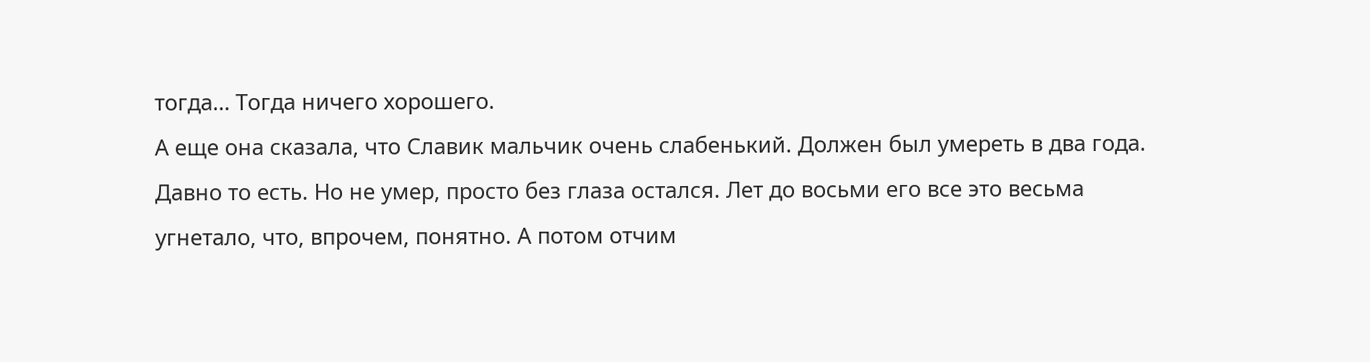тогда… Тогда ничего хорошего.
А еще она сказала, что Славик мальчик очень слабенький. Должен был умереть в два года. Давно то есть. Но не умер, просто без глаза остался. Лет до восьми его все это весьма угнетало, что, впрочем, понятно. А потом отчим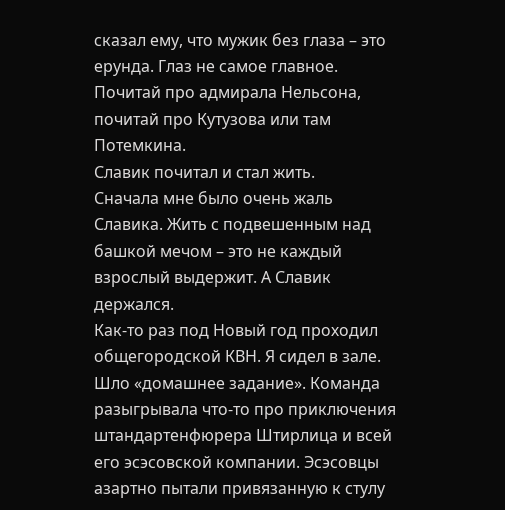сказал ему, что мужик без глаза – это ерунда. Глаз не самое главное. Почитай про адмирала Нельсона, почитай про Кутузова или там Потемкина.
Славик почитал и стал жить.
Сначала мне было очень жаль Славика. Жить с подвешенным над башкой мечом – это не каждый взрослый выдержит. А Славик держался.
Как-то раз под Новый год проходил общегородской КВН. Я сидел в зале. Шло «домашнее задание». Команда разыгрывала что-то про приключения штандартенфюрера Штирлица и всей его эсэсовской компании. Эсэсовцы азартно пытали привязанную к стулу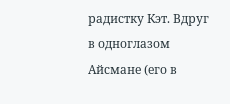радистку Кэт. Вдруг в одноглазом Айсмане (его в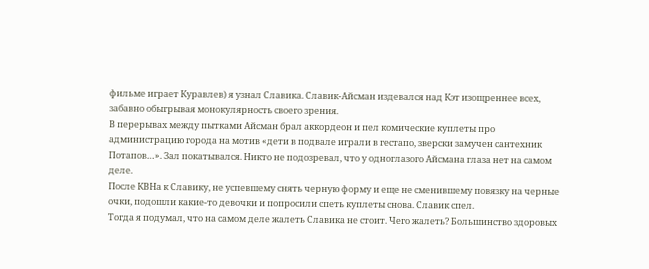фильме играет Куравлев) я узнал Славика. Славик-Айсман издевался над Кэт изощреннее всех, забавно обыгрывая монокулярность своего зрения.
В перерывах между пытками Айсман брал аккордеон и пел комические куплеты про администрацию города на мотив «дети в подвале играли в гестапо, зверски замучен сантехник Потапов…». Зал покатывался. Никто не подозревал, что у одноглазого Айсмана глаза нет на самом деле.
После КВНа к Славику, не успевшему снять черную форму и еще не сменившему повязку на черные очки, подошли какие-то девочки и попросили спеть куплеты снова. Славик спел.
Тогда я подумал, что на самом деле жалеть Славика не стоит. Чего жалеть? Большинство здоровых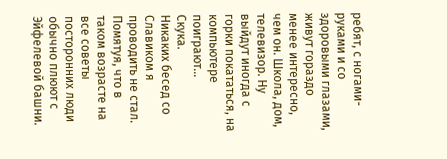ребят, с ногами-руками и со здоровыми глазами, живут гораздо менее интересно, чем он. Школа, дом, телевизор. Ну выйдут иногда с горки покататься, на компьютере поиграют…
Скука.
Никаких бесед со Славиком я проводить не стал. Помятуя, что в таком возрасте на все советы посторонних люди обычно плюют с Эйфелевой башни.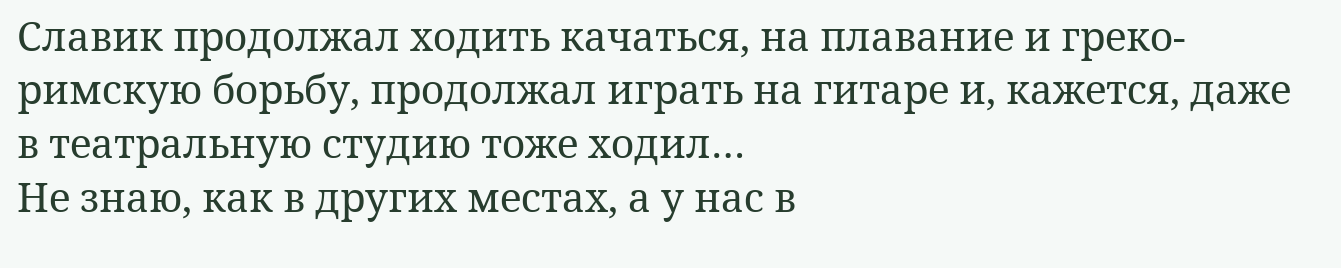Славик продолжал ходить качаться, на плавание и греко-римскую борьбу, продолжал играть на гитаре и, кажется, даже в театральную студию тоже ходил…
Не знаю, как в других местах, а у нас в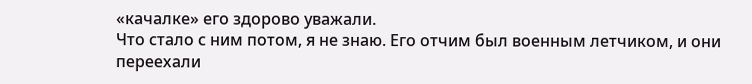«качалке» его здорово уважали.
Что стало с ним потом, я не знаю. Его отчим был военным летчиком, и они переехали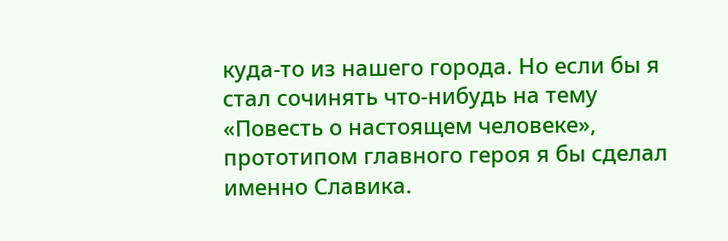куда-то из нашего города. Но если бы я стал сочинять что-нибудь на тему «Повесть о настоящем человеке», прототипом главного героя я бы сделал именно Славика.